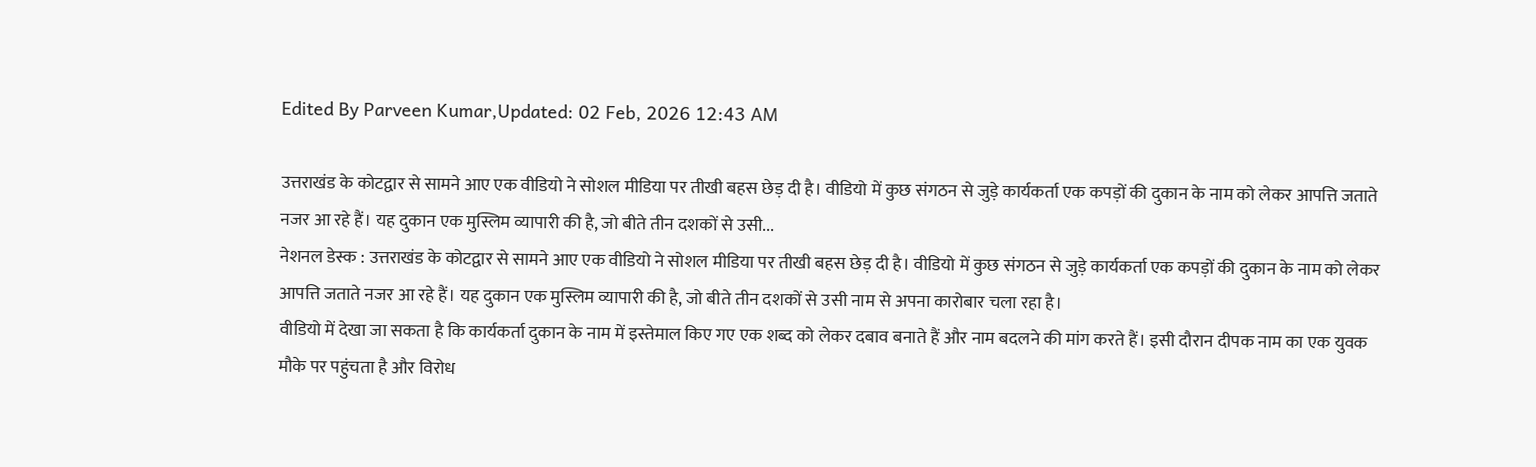Edited By Parveen Kumar,Updated: 02 Feb, 2026 12:43 AM

उत्तराखंड के कोटद्वार से सामने आए एक वीडियो ने सोशल मीडिया पर तीखी बहस छेड़ दी है। वीडियो में कुछ संगठन से जुड़े कार्यकर्ता एक कपड़ों की दुकान के नाम को लेकर आपत्ति जताते नजर आ रहे हैं। यह दुकान एक मुस्लिम व्यापारी की है, जो बीते तीन दशकों से उसी...
नेशनल डेस्क : उत्तराखंड के कोटद्वार से सामने आए एक वीडियो ने सोशल मीडिया पर तीखी बहस छेड़ दी है। वीडियो में कुछ संगठन से जुड़े कार्यकर्ता एक कपड़ों की दुकान के नाम को लेकर आपत्ति जताते नजर आ रहे हैं। यह दुकान एक मुस्लिम व्यापारी की है, जो बीते तीन दशकों से उसी नाम से अपना कारोबार चला रहा है।
वीडियो में देखा जा सकता है कि कार्यकर्ता दुकान के नाम में इस्तेमाल किए गए एक शब्द को लेकर दबाव बनाते हैं और नाम बदलने की मांग करते हैं। इसी दौरान दीपक नाम का एक युवक मौके पर पहुंचता है और विरोध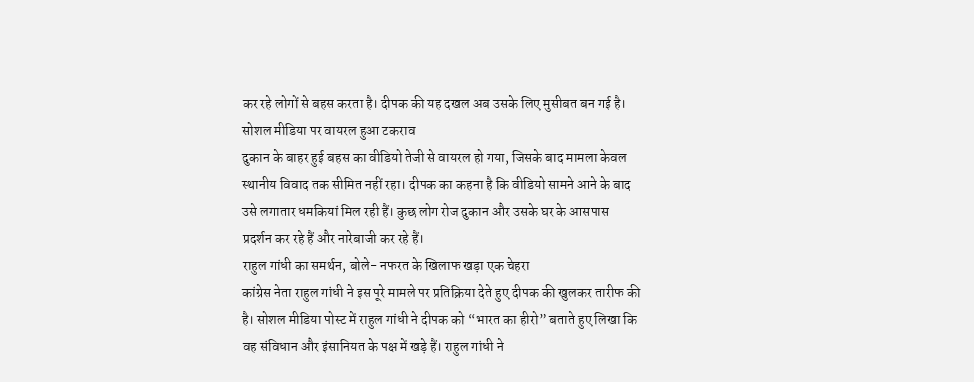कर रहे लोगों से बहस करता है। दीपक की यह दखल अब उसके लिए मुसीबत बन गई है।
सोशल मीडिया पर वायरल हुआ टकराव
दुकान के बाहर हुई बहस का वीडियो तेजी से वायरल हो गया, जिसके बाद मामला केवल स्थानीय विवाद तक सीमित नहीं रहा। दीपक का कहना है कि वीडियो सामने आने के बाद उसे लगातार धमकियां मिल रही हैं। कुछ लोग रोज दुकान और उसके घर के आसपास प्रदर्शन कर रहे हैं और नारेबाजी कर रहे हैं।
राहुल गांधी का समर्थन, बोले- नफरत के खिलाफ खड़ा एक चेहरा
कांग्रेस नेता राहुल गांधी ने इस पूरे मामले पर प्रतिक्रिया देते हुए दीपक की खुलकर तारीफ की है। सोशल मीडिया पोस्ट में राहुल गांधी ने दीपक को “भारत का हीरो” बताते हुए लिखा कि वह संविधान और इंसानियत के पक्ष में खड़े हैं। राहुल गांधी ने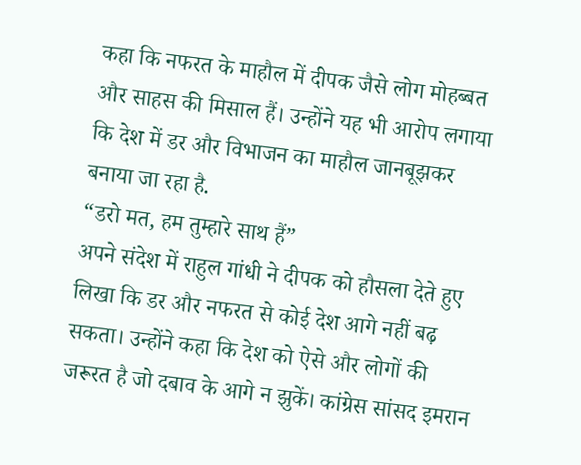कहा कि नफरत के माहौल में दीपक जैसे लोग मोहब्बत और साहस की मिसाल हैं। उन्होंने यह भी आरोप लगाया कि देश में डर और विभाजन का माहौल जानबूझकर बनाया जा रहा है.
“डरो मत, हम तुम्हारे साथ हैं”
अपने संदेश में राहुल गांधी ने दीपक को हौसला देते हुए लिखा कि डर और नफरत से कोई देश आगे नहीं बढ़ सकता। उन्होंने कहा कि देश को ऐसे और लोगों की जरूरत है जो दबाव के आगे न झुकें। कांग्रेस सांसद इमरान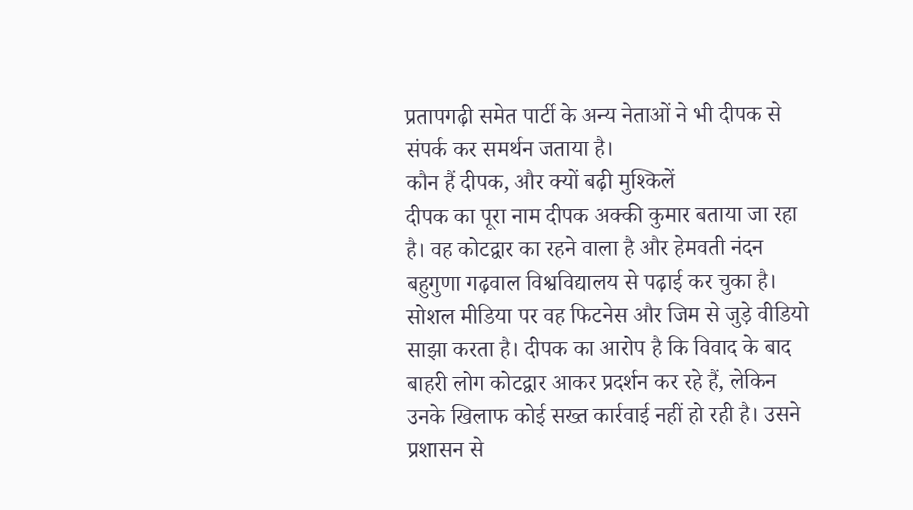प्रतापगढ़ी समेत पार्टी के अन्य नेताओं ने भी दीपक से संपर्क कर समर्थन जताया है।
कौन हैं दीपक, और क्यों बढ़ी मुश्किलें
दीपक का पूरा नाम दीपक अक्की कुमार बताया जा रहा है। वह कोटद्वार का रहने वाला है और हेमवती नंदन बहुगुणा गढ़वाल विश्वविद्यालय से पढ़ाई कर चुका है। सोशल मीडिया पर वह फिटनेस और जिम से जुड़े वीडियो साझा करता है। दीपक का आरोप है कि विवाद के बाद बाहरी लोग कोटद्वार आकर प्रदर्शन कर रहे हैं, लेकिन उनके खिलाफ कोई सख्त कार्रवाई नहीं हो रही है। उसने प्रशासन से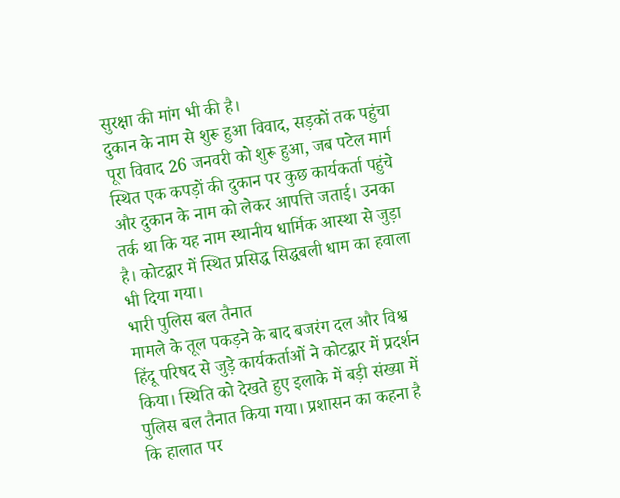सुरक्षा की मांग भी की है।
दुकान के नाम से शुरू हुआ विवाद, सड़कों तक पहुंचा
पूरा विवाद 26 जनवरी को शुरू हुआ, जब पटेल मार्ग स्थित एक कपड़ों की दुकान पर कुछ कार्यकर्ता पहुंचे और दुकान के नाम को लेकर आपत्ति जताई। उनका तर्क था कि यह नाम स्थानीय धार्मिक आस्था से जुड़ा है। कोटद्वार में स्थित प्रसिद्ध सिद्धबली धाम का हवाला भी दिया गया।
भारी पुलिस बल तैनात
मामले के तूल पकड़ने के बाद बजरंग दल और विश्व हिंदू परिषद से जुड़े कार्यकर्ताओं ने कोटद्वार में प्रदर्शन किया। स्थिति को देखते हुए इलाके में बड़ी संख्या में पुलिस बल तैनात किया गया। प्रशासन का कहना है कि हालात पर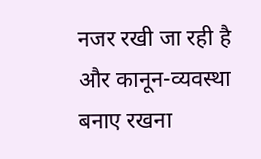नजर रखी जा रही है और कानून-व्यवस्था बनाए रखना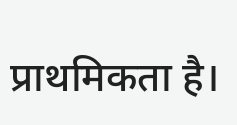प्राथमिकता है।